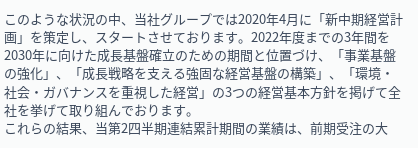このような状況の中、当社グループでは2020年4月に「新中期経営計画」を策定し、スタートさせております。2022年度までの3年間を2030年に向けた成長基盤確立のための期間と位置づけ、「事業基盤の強化」、「成長戦略を支える強固な経営基盤の構築」、「環境・社会・ガバナンスを重視した経営」の3つの経営基本方針を掲げて全社を挙げて取り組んでおります。
これらの結果、当第2四半期連結累計期間の業績は、前期受注の大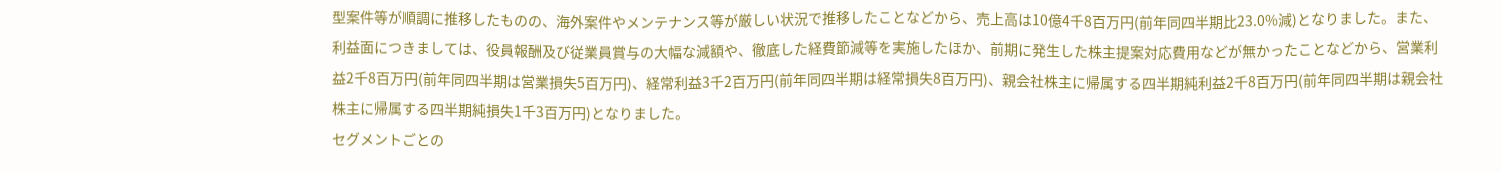型案件等が順調に推移したものの、海外案件やメンテナンス等が厳しい状況で推移したことなどから、売上高は10億4千8百万円(前年同四半期比23.0%減)となりました。また、利益面につきましては、役員報酬及び従業員賞与の大幅な減額や、徹底した経費節減等を実施したほか、前期に発生した株主提案対応費用などが無かったことなどから、営業利益2千8百万円(前年同四半期は営業損失5百万円)、経常利益3千2百万円(前年同四半期は経常損失8百万円)、親会社株主に帰属する四半期純利益2千8百万円(前年同四半期は親会社株主に帰属する四半期純損失1千3百万円)となりました。
セグメントごとの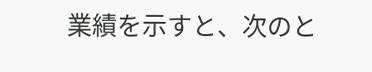業績を示すと、次のと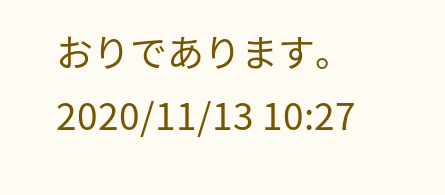おりであります。
2020/11/13 10:27